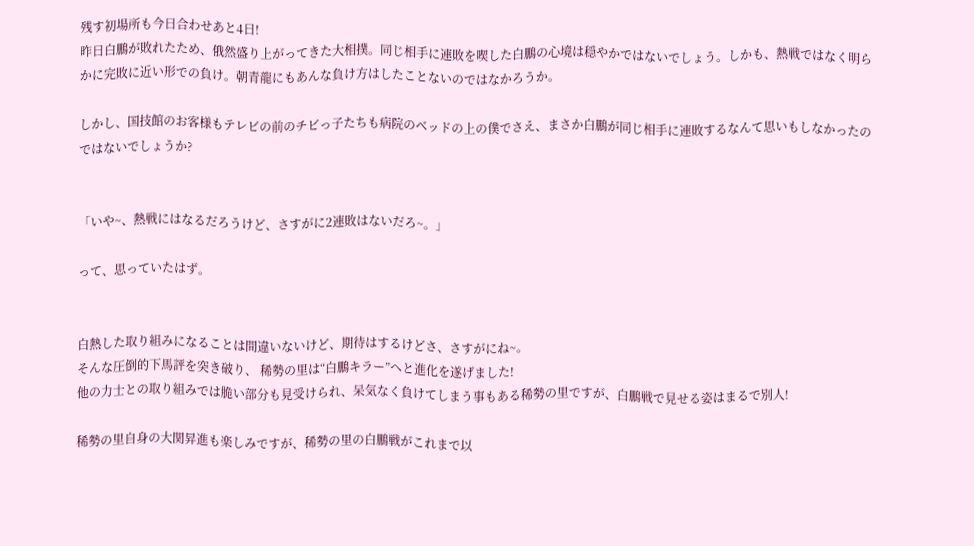残す初場所も今日合わせあと4日!
昨日白鵬が敗れたため、俄然盛り上がってきた大相撲。同じ相手に連敗を喫した白鵬の心境は穏やかではないでしょう。しかも、熱戦ではなく明らかに完敗に近い形での負け。朝青龍にもあんな負け方はしたことないのではなかろうか。

しかし、国技館のお客様もテレビの前のチビっ子たちも病院のベッドの上の僕でさえ、まさか白鵬が同じ相手に連敗するなんて思いもしなかったのではないでしょうか?


「いや~、熱戦にはなるだろうけど、さすがに2連敗はないだろ~。」

って、思っていたはず。


白熱した取り組みになることは間違いないけど、期待はするけどさ、さすがにね~。
そんな圧倒的下馬評を突き破り、 稀勢の里は“白鵬キラー”へと進化を遂げました!
他の力士との取り組みでは脆い部分も見受けられ、呆気なく負けてしまう事もある稀勢の里ですが、白鵬戦で見せる姿はまるで別人!

稀勢の里自身の大関昇進も楽しみですが、稀勢の里の白鵬戦がこれまで以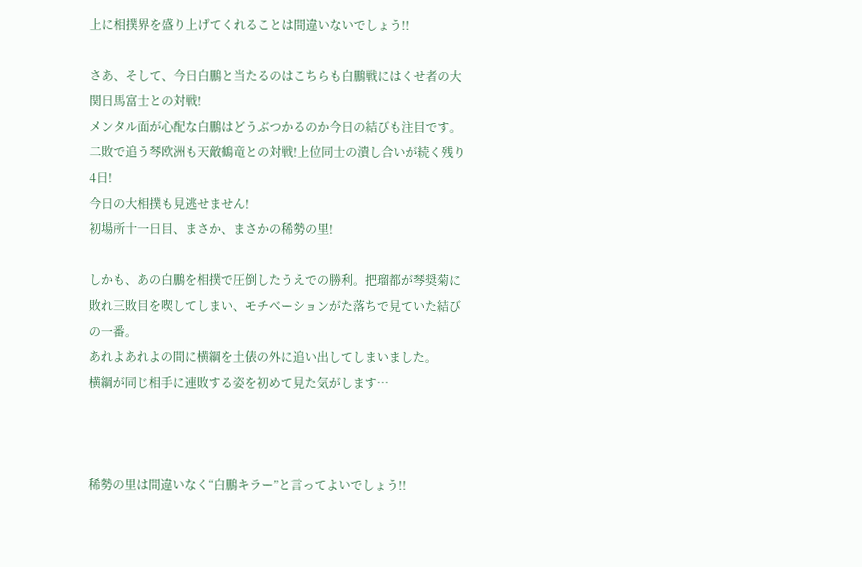上に相撲界を盛り上げてくれることは間違いないでしょう!!

さあ、そして、今日白鵬と当たるのはこちらも白鵬戦にはくせ者の大関日馬富士との対戦!
メンタル面が心配な白鵬はどうぶつかるのか今日の結びも注目です。
二敗で追う琴欧洲も天敵鶴竜との対戦!上位同士の潰し合いが続く残り4日!
今日の大相撲も見逃せません!
初場所十一日目、まさか、まさかの稀勢の里!

しかも、あの白鵬を相撲で圧倒したうえでの勝利。把瑠都が琴奨菊に敗れ三敗目を喫してしまい、モチベーションがた落ちで見ていた結びの一番。
あれよあれよの間に横綱を土俵の外に追い出してしまいました。
横綱が同じ相手に連敗する姿を初めて見た気がします…



稀勢の里は間違いなく“白鵬キラー”と言ってよいでしょう!!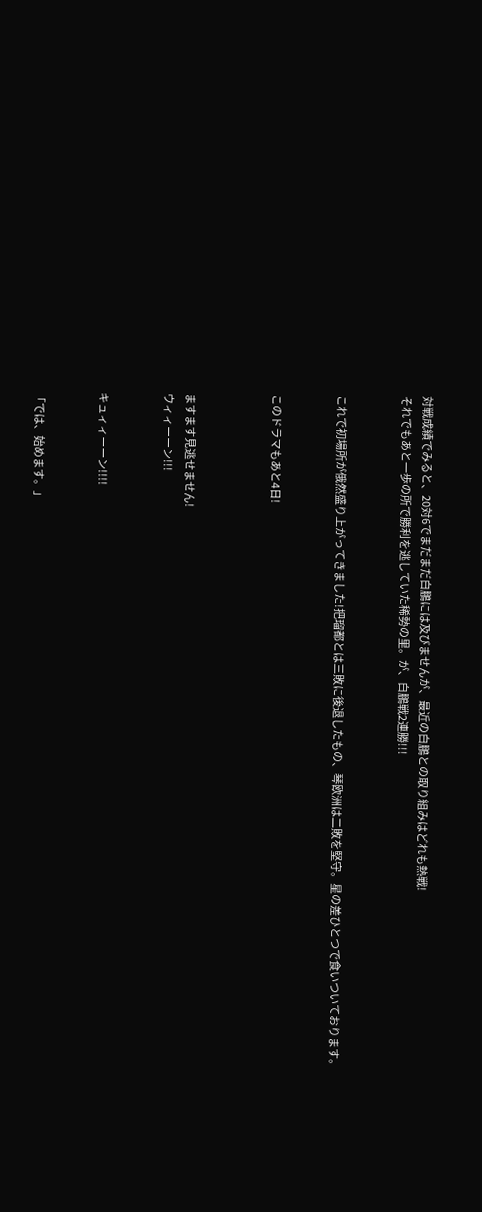対戦成績でみると、20対6でまだまだ白鵬には及びませんが、最近の白鵬との取り組みはどれも熱戦!
それでもあと一歩の所で勝利を逃していた稀勢の里。が、白鵬戦2連勝!!!


これで初場所が俄然盛り上がってきました!把瑠都とは三敗に後退したもの、琴欧洲は二敗を堅守。星の差ひとつで食いついております。


このドラマもあと4日!



ますます見逃せません!
ウィィーーン!!!


キュィィーーン!!!!


「では、始めます。」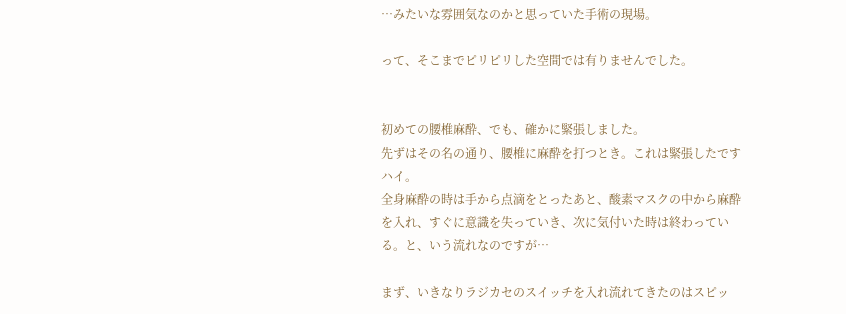…みたいな雰囲気なのかと思っていた手術の現場。

って、そこまでピリピリした空間では有りませんでした。


初めての腰椎麻酔、でも、確かに緊張しました。
先ずはその名の通り、腰椎に麻酔を打つとき。これは緊張したですハイ。
全身麻酔の時は手から点滴をとったあと、酸素マスクの中から麻酔を入れ、すぐに意識を失っていき、次に気付いた時は終わっている。と、いう流れなのですが…

まず、いきなりラジカセのスイッチを入れ流れてきたのはスピッ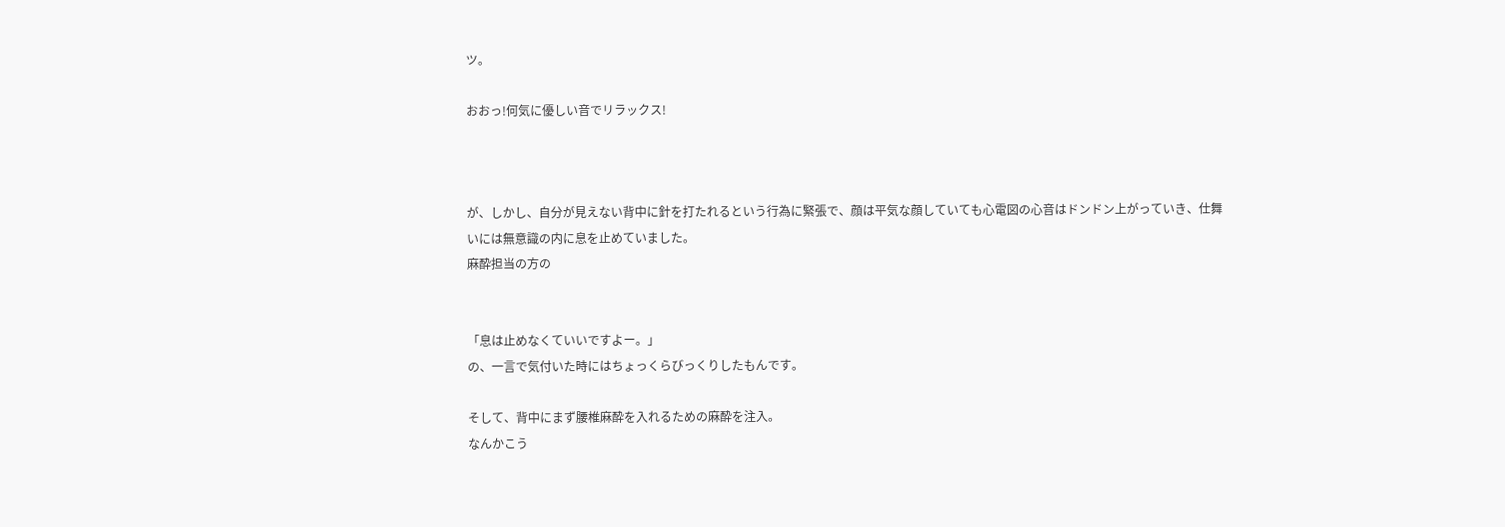ツ。

おおっ!何気に優しい音でリラックス!



が、しかし、自分が見えない背中に針を打たれるという行為に緊張で、顔は平気な顔していても心電図の心音はドンドン上がっていき、仕舞いには無意識の内に息を止めていました。
麻酔担当の方の


「息は止めなくていいですよー。」
の、一言で気付いた時にはちょっくらびっくりしたもんです。

そして、背中にまず腰椎麻酔を入れるための麻酔を注入。
なんかこう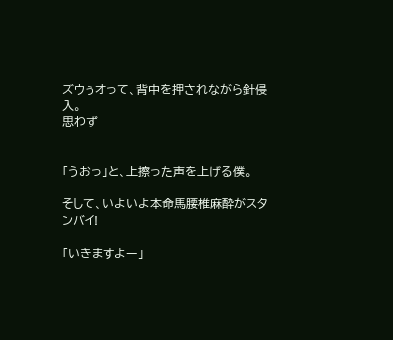ズウぅオって、背中を押されながら針侵入。
思わず


「うおっ」と、上擦った声を上げる僕。

そして、いよいよ本命馬腰椎麻酔がスタンバイ!

「いきますよー」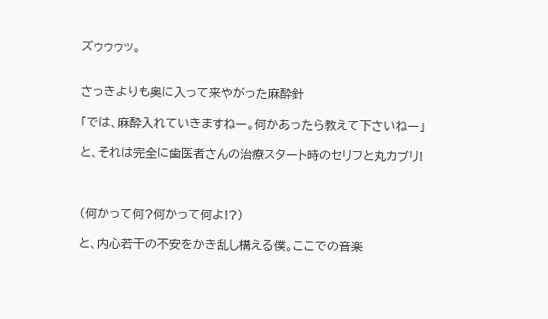ズゥゥゥッ。


さっきよりも奥に入って来やがった麻酔針

「では、麻酔入れていきますねー。何かあったら教えて下さいねー」

と、それは完全に歯医者さんの治療スタート時のセリフと丸カブリ!



(何かって何?何かって何よ!?)

と、内心若干の不安をかき乱し構える僕。ここでの音楽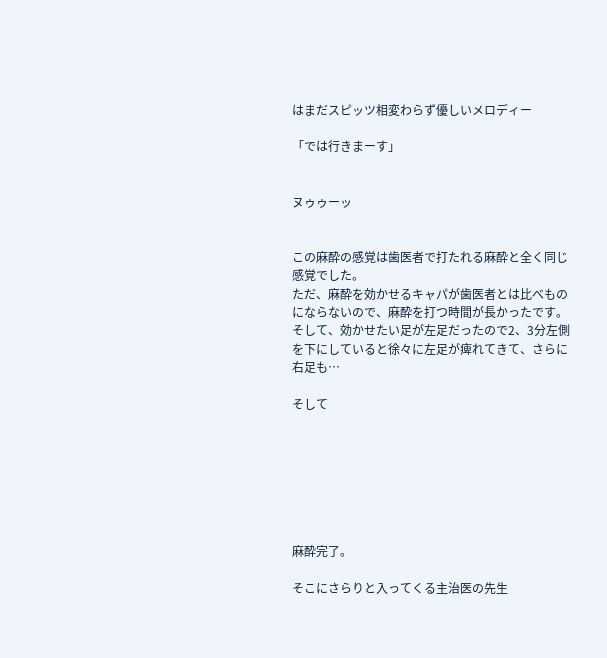はまだスピッツ相変わらず優しいメロディー

「では行きまーす」


ヌゥゥーッ


この麻酔の感覚は歯医者で打たれる麻酔と全く同じ感覚でした。
ただ、麻酔を効かせるキャパが歯医者とは比べものにならないので、麻酔を打つ時間が長かったです。
そして、効かせたい足が左足だったので2、3分左側を下にしていると徐々に左足が痺れてきて、さらに右足も…

そして







麻酔完了。

そこにさらりと入ってくる主治医の先生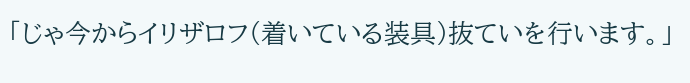「じゃ今からイリザロフ(着いている装具)抜ていを行います。」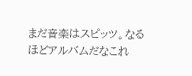まだ音楽はスピッツ。なるほどアルバムだなこれ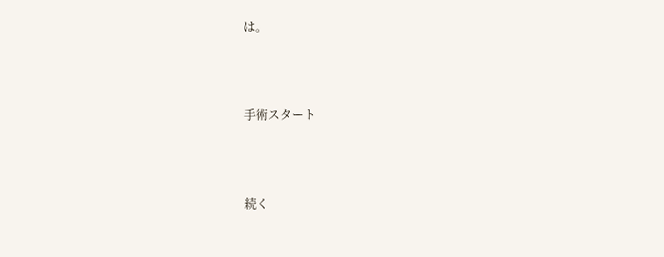は。



手術スタート



続く